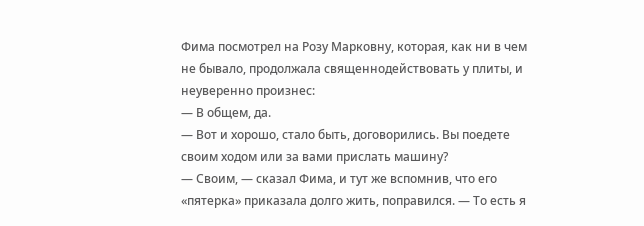Фима посмотрел на Розу Марковну, которая, как ни в чем не бывало, продолжала священнодействовать у плиты, и неуверенно произнес:
— В общем, да.
— Вот и хорошо, стало быть, договорились. Вы поедете своим ходом или за вами прислать машину?
— Своим, — сказал Фима, и тут же вспомнив, что его «пятерка» приказала долго жить, поправился. — То есть я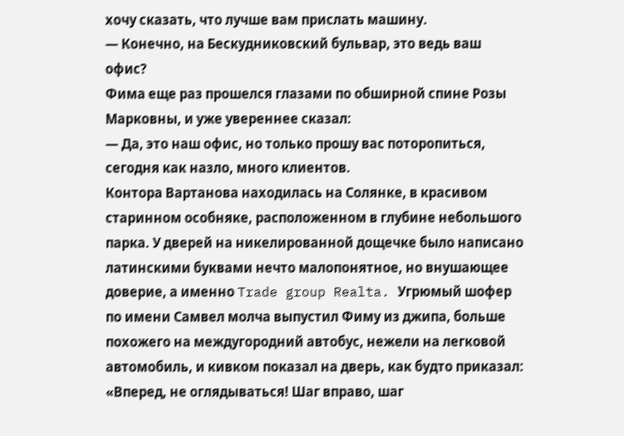хочу сказать, что лучше вам прислать машину.
— Конечно, на Бескудниковский бульвар, это ведь ваш офис?
Фима еще раз прошелся глазами по обширной спине Розы Марковны, и уже увереннее сказал:
— Да, это наш офис, но только прошу вас поторопиться, сегодня как назло, много клиентов.
Контора Вартанова находилась на Солянке, в красивом старинном особняке, расположенном в глубине небольшого парка. У дверей на никелированной дощечке было написано латинскими буквами нечто малопонятное, но внушающее доверие, а именно Trade group Realta. Угрюмый шофер по имени Самвел молча выпустил Фиму из джипа, больше похожего на междугородний автобус, нежели на легковой автомобиль, и кивком показал на дверь, как будто приказал: «Вперед, не оглядываться! Шаг вправо, шаг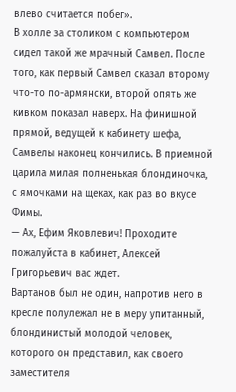влево считается побег».
В холле за столиком с компьютером сидел такой же мрачный Самвел. После того, как первый Самвел сказал второму что-то по-армянски, второй опять же кивком показал наверх. На финишной прямой, ведущей к кабинету шефа, Самвелы наконец кончились. В приемной царила милая полненькая блондиночка, с ямочками на щеках, как раз во вкусе Фимы.
— Ах, Ефим Яковлевич! Проходите пожалуйста в кабинет, Алексей Григорьевич вас ждет.
Вартанов был не один, напротив него в кресле полулежал не в меру упитанный, блондинистый молодой человек, которого он представил, как своего заместителя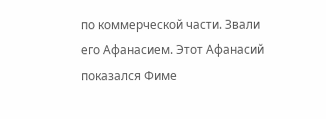по коммерческой части. Звали его Афанасием. Этот Афанасий показался Фиме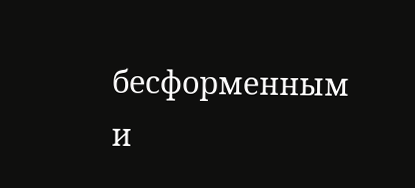бесформенным и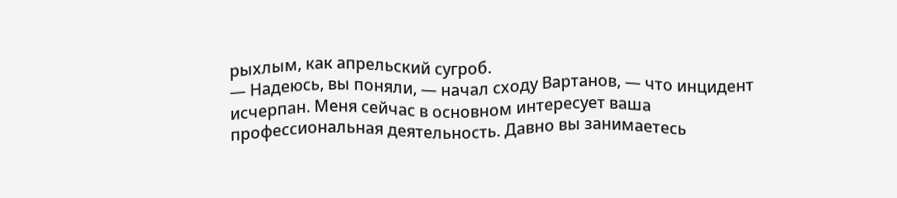рыхлым, как апрельский сугроб.
— Надеюсь, вы поняли, — начал сходу Вартанов, — что инцидент исчерпан. Меня сейчас в основном интересует ваша профессиональная деятельность. Давно вы занимаетесь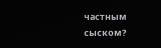частным сыском?